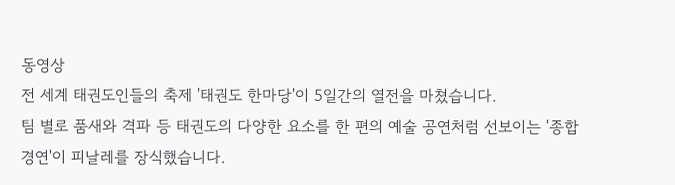동영상
전 세계 태권도인들의 축제 '태권도 한마당'이 5일간의 열전을 마쳤습니다.
팀 별로 품새와 격파 등 태권도의 다양한 요소를 한 편의 예술 공연처럼 선보이는 '종합 경연'이 피날레를 장식했습니다.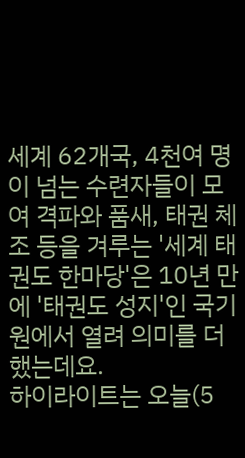세계 62개국, 4천여 명이 넘는 수련자들이 모여 격파와 품새, 태권 체조 등을 겨루는 '세계 태권도 한마당'은 10년 만에 '태권도 성지'인 국기원에서 열려 의미를 더했는데요.
하이라이트는 오늘(5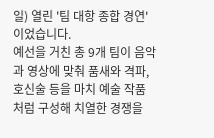일) 열린 '팀 대항 종합 경연'이었습니다.
예선을 거친 총 9개 팀이 음악과 영상에 맞춰 품새와 격파, 호신술 등을 마치 예술 작품처럼 구성해 치열한 경쟁을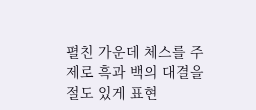펼친 가운데 체스를 주제로 흑과 백의 대결을 절도 있게 표현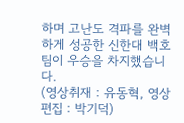하며 고난도 격파를 완벽하게 성공한 신한대 백호 팀이 우승을 차지했습니다.
(영상취재 : 유동혁, 영상편집 : 박기덕)